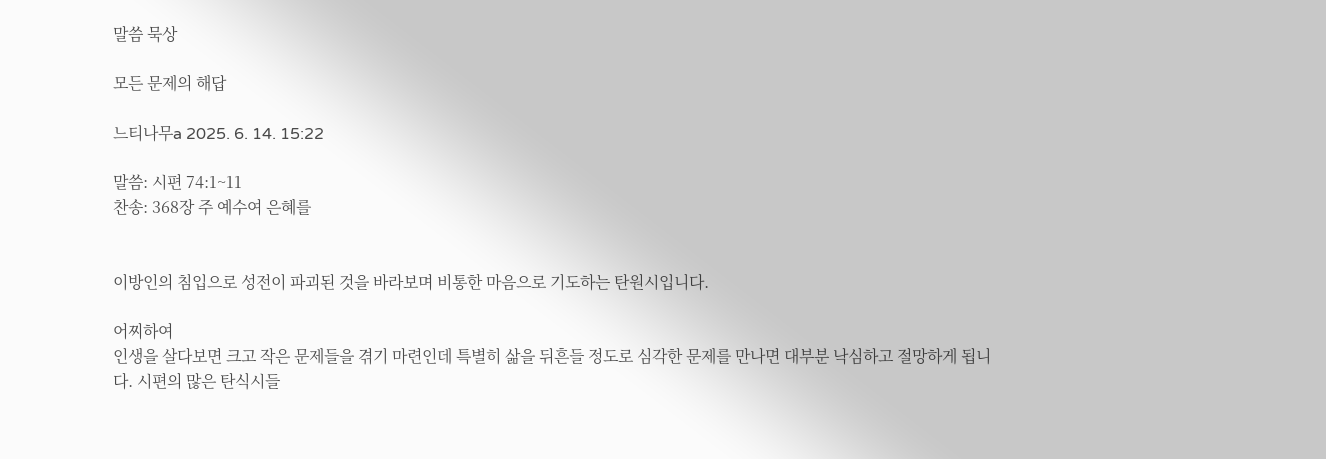말씀 묵상

모든 문제의 해답

느티나무a 2025. 6. 14. 15:22

말씀: 시편 74:1~11
찬송: 368장 주 예수여 은혜를


이방인의 침입으로 성전이 파괴된 것을 바라보며 비통한 마음으로 기도하는 탄원시입니다.

어찌하여
인생을 살다보면 크고 작은 문제들을 겪기 마련인데 특별히 삶을 뒤흔들 정도로 심각한 문제를 만나면 대부분 낙심하고 절망하게 됩니다. 시편의 많은 탄식시들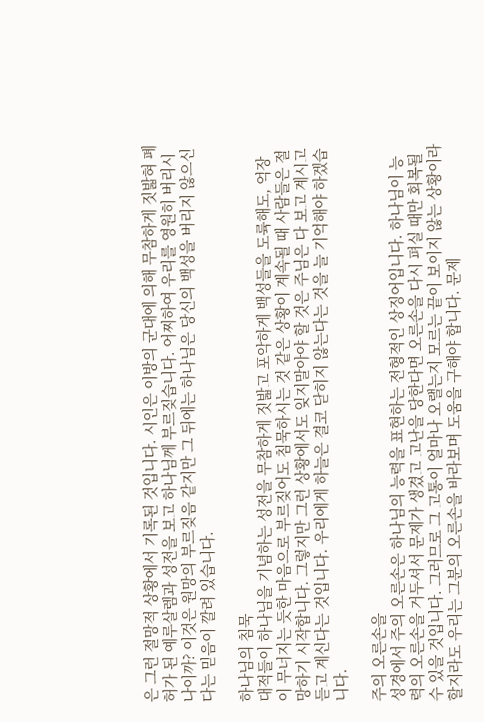은 그런 절망적 상황에서 기록된 것입니다. 시인은 이방의 군대에 의해 무참하게 짓밟혀 폐허가 된 예루살렘과 성전을 보고 하나님께 부르짖습니다. 어찌하여 우리를 영원히 버리시나이까? 이것은 원망의 부르짖음 같지만 그 뒤에는 하나님은 당신의 백성을 버리지 않으신다는 믿음이 깔려 있습니다.

하나님의 침묵
대적들이 하나님을 기념하는 성전을 무참하게 짓밟고 포악하게 백성들을 도륙해도, 억장이 무너지는 듯한 마음으로 부르짖어도 침묵하시는 것 같은 상황이 계속될 때 사람들은 절망하기 시작합니다. 그렇지만 그런 상황에서도 잊지말아야 할 것은 주님은 다 보고 계시고 듣고 계신다는 것입니다. 우리에게 하늘은 결코 닫히지 않는다는 것을 늘 기억해야 하겠습니다.

주의 오른손을
성경에서 주의 오른손은 하나님의 능력을 표현하는 전형적인 상징어입니다. 하나님이 능력의 오른손을 거두셔서 문제가 생겼고 고난을 당한다면 오른손을 다시 펴실 때만 회복될 수 있을 것입니다. 그러므로 그 고통이 얼마나 오랠는지 모르는 끝이 보이지 않는 상황이라 할지라도 우리는 그분의 오른손을 바라보며 도움을 구해야 합니다. 문제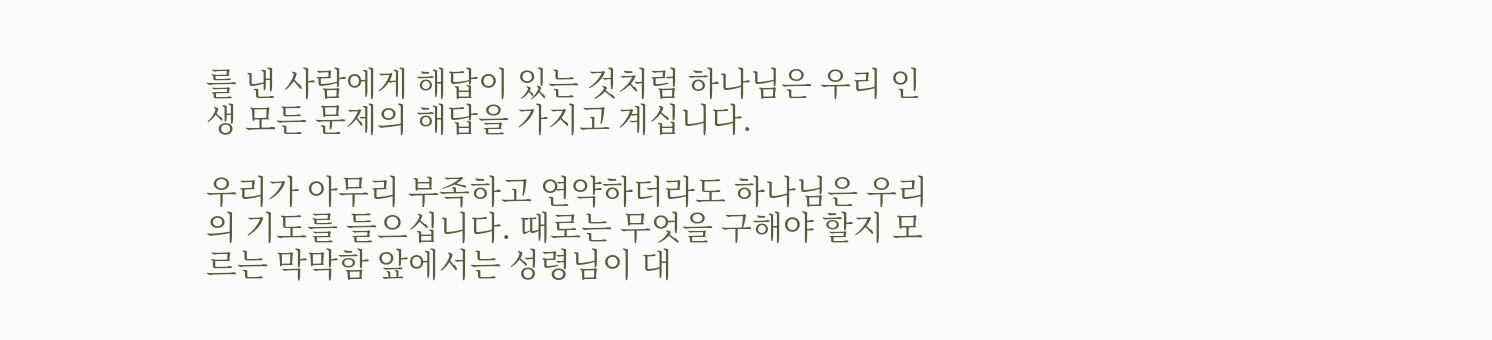를 낸 사람에게 해답이 있는 것처럼 하나님은 우리 인생 모든 문제의 해답을 가지고 계십니다.

우리가 아무리 부족하고 연약하더라도 하나님은 우리의 기도를 들으십니다. 때로는 무엇을 구해야 할지 모르는 막막함 앞에서는 성령님이 대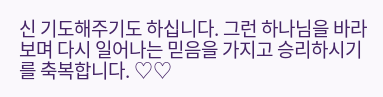신 기도해주기도 하십니다. 그런 하나님을 바라보며 다시 일어나는 믿음을 가지고 승리하시기를 축복합니다. ♡♡